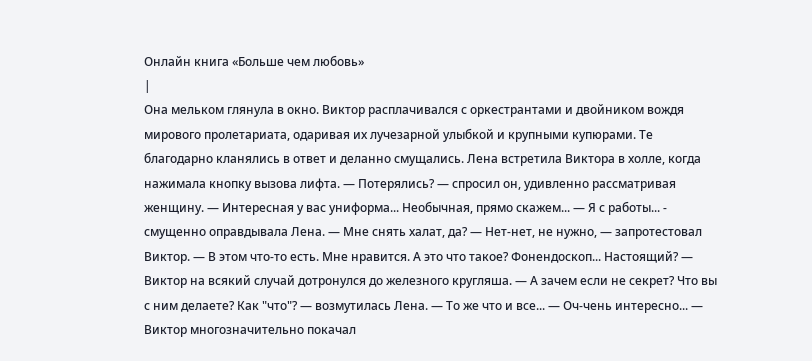Онлайн книга «Больше чем любовь»
|
Она мельком глянула в окно. Виктор расплачивался с оркестрантами и двойником вождя мирового пролетариата, одаривая их лучезарной улыбкой и крупными купюрами. Те благодарно кланялись в ответ и деланно смущались. Лена встретила Виктора в холле, когда нажимала кнопку вызова лифта. — Потерялись? — спросил он, удивленно рассматривая женщину. — Интересная у вас униформа... Необычная, прямо скажем... — Я с работы... - смущенно оправдывала Лена. — Мне снять халат, да? — Нет-нет, не нужно, — запротестовал Виктор. — В этом что-то есть. Мне нравится. А это что такое? Фонендоскоп... Настоящий? — Виктор на всякий случай дотронулся до железного кругляша. — А зачем если не секрет? Что вы с ним делаете? Как "что"? — возмутилась Лена. — То же что и все... — Оч-чень интересно... — Виктор многозначительно покачал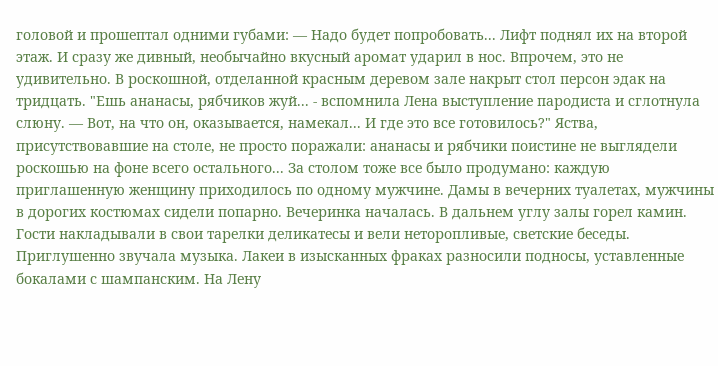головой и прошептал одними губами: — Надо будет попробовать... Лифт поднял их на второй этаж. И сразу же дивный, необычайно вкусный аромат ударил в нос. Впрочем, это не удивительно. В роскошной, отделанной красным деревом зале накрыт стол персон эдак на тридцать. "Ешь ананасы, рябчиков жуй... - вспомнила Лена выступление пародиста и сглотнула слюну. — Вот, на что он, оказывается, намекал... И где это все готовилось?" Яства, присутствовавшие на столе, не просто поражали: ананасы и рябчики поистине не выглядели роскошью на фоне всего остального... За столом тоже все было продумано: каждую приглашенную женщину приходилось по одному мужчине. Дамы в вечерних туалетах, мужчины в дорогих костюмах сидели попарно. Вечеринка началась. В дальнем углу залы горел камин. Гости накладывали в свои тарелки деликатесы и вели неторопливые, светские беседы. Приглушенно звучала музыка. Лакеи в изысканных фраках разносили подносы, уставленные бокалами с шампанским. На Лену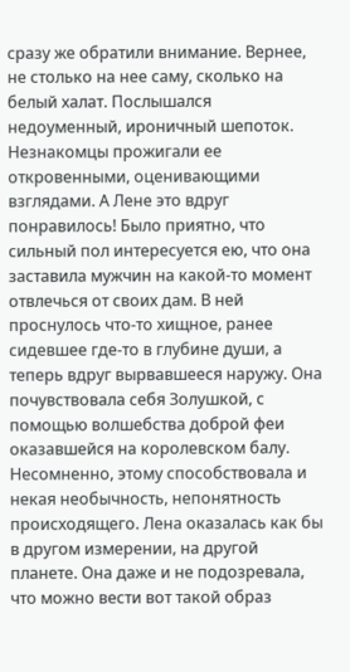сразу же обратили внимание. Вернее, не столько на нее саму, сколько на белый халат. Послышался недоуменный, ироничный шепоток. Незнакомцы прожигали ее откровенными, оценивающими взглядами. А Лене это вдруг понравилось! Было приятно, что сильный пол интересуется ею, что она заставила мужчин на какой-то момент отвлечься от своих дам. В ней проснулось что-то хищное, ранее сидевшее где-то в глубине души, а теперь вдруг вырвавшееся наружу. Она почувствовала себя Золушкой, с помощью волшебства доброй феи оказавшейся на королевском балу. Несомненно, этому способствовала и некая необычность, непонятность происходящего. Лена оказалась как бы в другом измерении, на другой планете. Она даже и не подозревала, что можно вести вот такой образ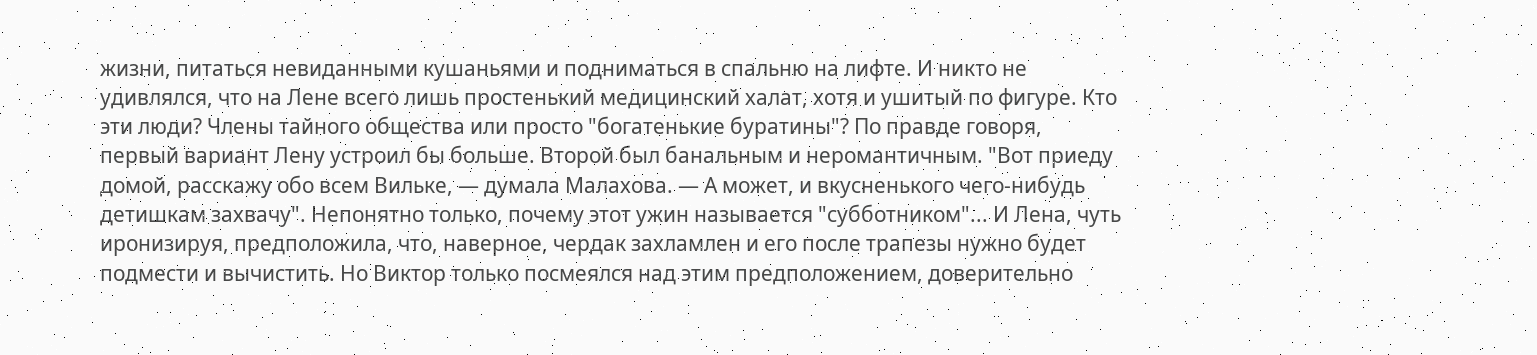жизни, питаться невиданными кушаньями и подниматься в спальню на лифте. И никто не удивлялся, что на Лене всего лишь простенький медицинский халат, хотя и ушитый по фигуре. Кто эти люди? Члены тайного общества или просто "богатенькие буратины"? По правде говоря, первый вариант Лену устроил бы больше. Второй был банальным и неромантичным. "Вот приеду домой, расскажу обо всем Bильке, — думала Малахова. — А может, и вкусненького чего-нибудь детишкам захвачу". Непонятно только, почему этот ужин называется "субботником"... И Лена, чуть иронизируя, предположила, что, наверное, чердак захламлен и его после трапезы нужно будет подмести и вычистить. Но Виктор только посмеялся над этим предположением, доверительно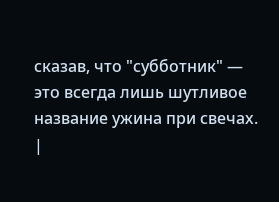сказав, что "субботник" — это всегда лишь шутливое название ужина при свечах. |